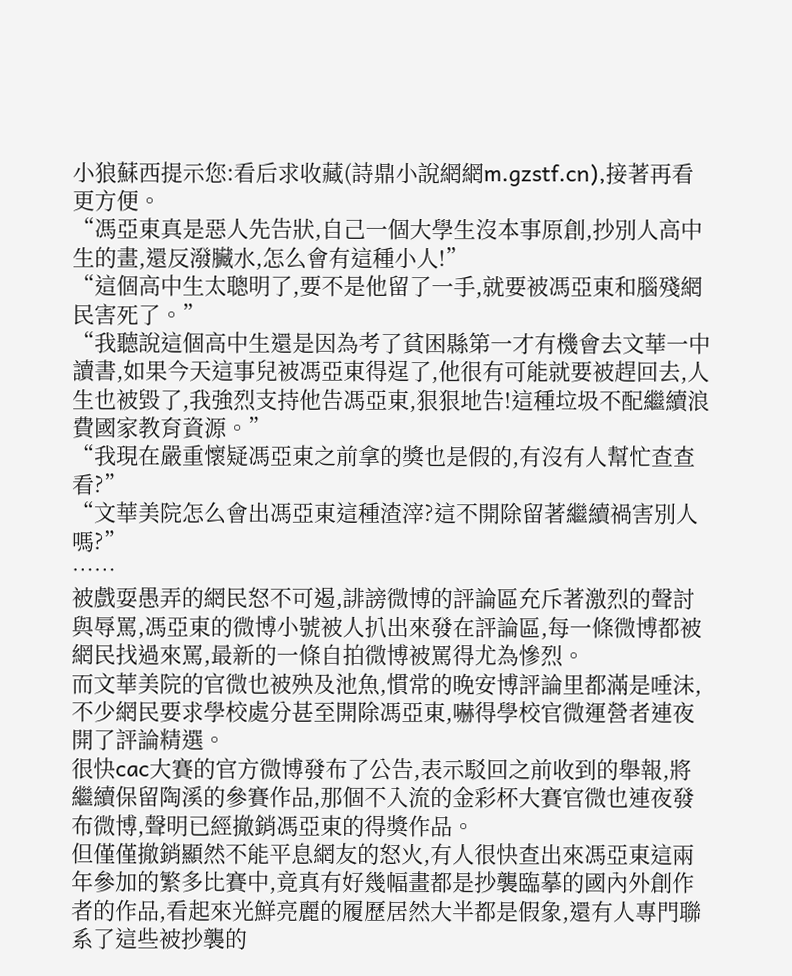小狼蘇西提示您:看后求收藏(詩鼎小說網網m.gzstf.cn),接著再看更方便。
“馮亞東真是惡人先告狀,自己一個大學生沒本事原創,抄別人高中生的畫,還反潑臟水,怎么會有這種小人!”
“這個高中生太聰明了,要不是他留了一手,就要被馮亞東和腦殘網民害死了。”
“我聽說這個高中生還是因為考了貧困縣第一才有機會去文華一中讀書,如果今天這事兒被馮亞東得逞了,他很有可能就要被趕回去,人生也被毀了,我強烈支持他告馮亞東,狠狠地告!這種垃圾不配繼續浪費國家教育資源。”
“我現在嚴重懷疑馮亞東之前拿的獎也是假的,有沒有人幫忙查查看?”
“文華美院怎么會出馮亞東這種渣滓?這不開除留著繼續禍害別人嗎?”
……
被戲耍愚弄的網民怒不可遏,誹謗微博的評論區充斥著激烈的聲討與辱罵,馮亞東的微博小號被人扒出來發在評論區,每一條微博都被網民找過來罵,最新的一條自拍微博被罵得尤為慘烈。
而文華美院的官微也被殃及池魚,慣常的晚安博評論里都滿是唾沫,不少網民要求學校處分甚至開除馮亞東,嚇得學校官微運營者連夜開了評論精選。
很快cac大賽的官方微博發布了公告,表示駁回之前收到的舉報,將繼續保留陶溪的參賽作品,那個不入流的金彩杯大賽官微也連夜發布微博,聲明已經撤銷馮亞東的得獎作品。
但僅僅撤銷顯然不能平息網友的怒火,有人很快查出來馮亞東這兩年參加的繁多比賽中,竟真有好幾幅畫都是抄襲臨摹的國內外創作者的作品,看起來光鮮亮麗的履歷居然大半都是假象,還有人專門聯系了這些被抄襲的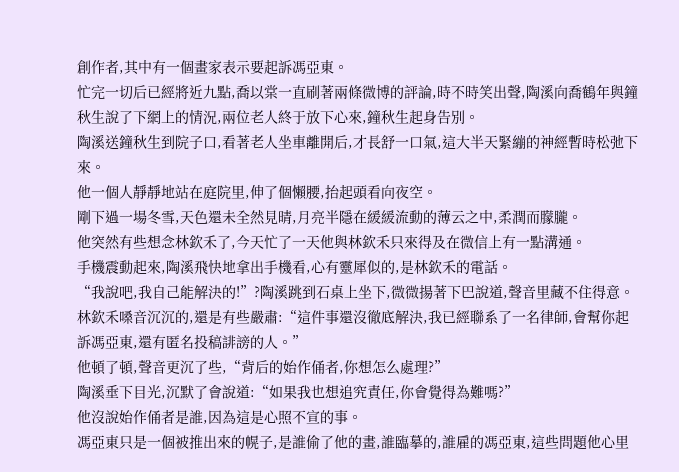創作者,其中有一個畫家表示要起訴馮亞東。
忙完一切后已經將近九點,喬以棠一直刷著兩條微博的評論,時不時笑出聲,陶溪向喬鶴年與鐘秋生說了下網上的情況,兩位老人終于放下心來,鐘秋生起身告別。
陶溪送鐘秋生到院子口,看著老人坐車離開后,才長舒一口氣,這大半天緊繃的神經暫時松弛下來。
他一個人靜靜地站在庭院里,伸了個懶腰,抬起頭看向夜空。
剛下過一場冬雪,天色還未全然見晴,月亮半隱在緩緩流動的薄云之中,柔潤而朦朧。
他突然有些想念林欽禾了,今天忙了一天他與林欽禾只來得及在微信上有一點溝通。
手機震動起來,陶溪飛快地拿出手機看,心有靈犀似的,是林欽禾的電話。
“我說吧,我自己能解決的!”?陶溪跳到石桌上坐下,微微揚著下巴說道,聲音里藏不住得意。
林欽禾嗓音沉沉的,還是有些嚴肅:“這件事還沒徹底解決,我已經聯系了一名律師,會幫你起訴馮亞東,還有匿名投稿誹謗的人。”
他頓了頓,聲音更沉了些,“背后的始作俑者,你想怎么處理?”
陶溪垂下目光,沉默了會說道:“如果我也想追究責任,你會覺得為難嗎?”
他沒說始作俑者是誰,因為這是心照不宣的事。
馮亞東只是一個被推出來的幌子,是誰偷了他的畫,誰臨摹的,誰雇的馮亞東,這些問題他心里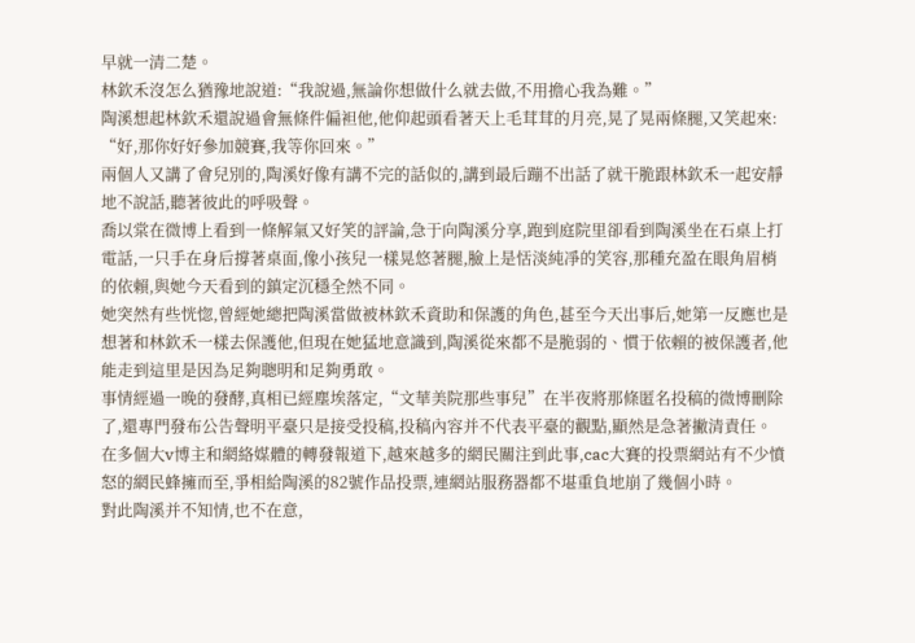早就一清二楚。
林欽禾沒怎么猶豫地說道:“我說過,無論你想做什么就去做,不用擔心我為難。”
陶溪想起林欽禾還說過會無條件偏袒他,他仰起頭看著天上毛茸茸的月亮,晃了晃兩條腿,又笑起來:
“好,那你好好參加競賽,我等你回來。”
兩個人又講了會兒別的,陶溪好像有講不完的話似的,講到最后蹦不出話了就干脆跟林欽禾一起安靜地不說話,聽著彼此的呼吸聲。
喬以棠在微博上看到一條解氣又好笑的評論,急于向陶溪分享,跑到庭院里卻看到陶溪坐在石桌上打電話,一只手在身后撐著桌面,像小孩兒一樣晃悠著腿,臉上是恬淡純凈的笑容,那種充盈在眼角眉梢的依賴,與她今天看到的鎮定沉穩全然不同。
她突然有些恍惚,曾經她總把陶溪當做被林欽禾資助和保護的角色,甚至今天出事后,她第一反應也是想著和林欽禾一樣去保護他,但現在她猛地意識到,陶溪從來都不是脆弱的、慣于依賴的被保護者,他能走到這里是因為足夠聰明和足夠勇敢。
事情經過一晚的發酵,真相已經塵埃落定,“文華美院那些事兒”在半夜將那條匿名投稿的微博刪除了,還專門發布公告聲明平臺只是接受投稿,投稿內容并不代表平臺的觀點,顯然是急著撇清責任。
在多個大v博主和網絡媒體的轉發報道下,越來越多的網民關注到此事,cac大賽的投票網站有不少憤怒的網民蜂擁而至,爭相給陶溪的82號作品投票,連網站服務器都不堪重負地崩了幾個小時。
對此陶溪并不知情,也不在意,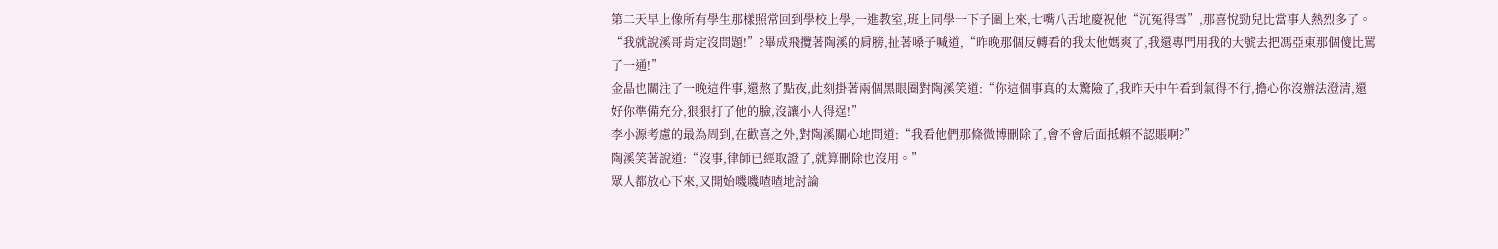第二天早上像所有學生那樣照常回到學校上學,一進教室,班上同學一下子圍上來,七嘴八舌地慶祝他“沉冤得雪”,那喜悅勁兒比當事人熱烈多了。
“我就說溪哥肯定沒問題!”?畢成飛攬著陶溪的肩膀,扯著嗓子喊道,“昨晚那個反轉看的我太他媽爽了,我還專門用我的大號去把馮亞東那個傻比罵了一通!”
金晶也關注了一晚這件事,還熬了點夜,此刻掛著兩個黑眼圈對陶溪笑道:“你這個事真的太驚險了,我昨天中午看到氣得不行,擔心你沒辦法澄清,還好你準備充分,狠狠打了他的臉,沒讓小人得逞!”
李小源考慮的最為周到,在歡喜之外,對陶溪關心地問道:“我看他們那條微博刪除了,會不會后面抵賴不認賬啊?”
陶溪笑著說道:“沒事,律師已經取證了,就算刪除也沒用。”
眾人都放心下來,又開始嘰嘰喳喳地討論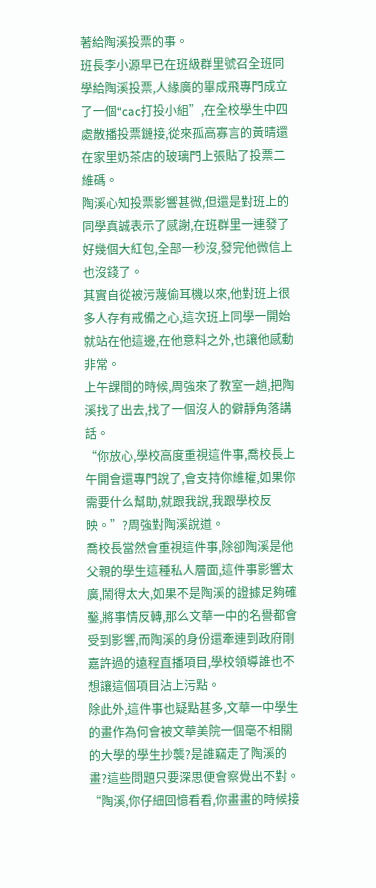著給陶溪投票的事。
班長李小源早已在班級群里號召全班同學給陶溪投票,人緣廣的畢成飛專門成立了一個“cac打投小組”,在全校學生中四處散播投票鏈接,從來孤高寡言的黃晴還在家里奶茶店的玻璃門上張貼了投票二維碼。
陶溪心知投票影響甚微,但還是對班上的同學真誠表示了感謝,在班群里一連發了好幾個大紅包,全部一秒沒,發完他微信上也沒錢了。
其實自從被污蔑偷耳機以來,他對班上很多人存有戒備之心,這次班上同學一開始就站在他這邊,在他意料之外,也讓他感動非常。
上午課間的時候,周強來了教室一趟,把陶溪找了出去,找了一個沒人的僻靜角落講話。
“你放心,學校高度重視這件事,喬校長上午開會還專門說了,會支持你維權,如果你需要什么幫助,就跟我說,我跟學校反映。”?周強對陶溪說道。
喬校長當然會重視這件事,除卻陶溪是他父親的學生這種私人層面,這件事影響太廣,鬧得太大,如果不是陶溪的證據足夠確鑿,將事情反轉,那么文華一中的名譽都會受到影響,而陶溪的身份還牽連到政府剛嘉許過的遠程直播項目,學校領導誰也不想讓這個項目沾上污點。
除此外,這件事也疑點甚多,文華一中學生的畫作為何會被文華美院一個毫不相關的大學的學生抄襲?是誰竊走了陶溪的畫?這些問題只要深思便會察覺出不對。
“陶溪,你仔細回憶看看,你畫畫的時候接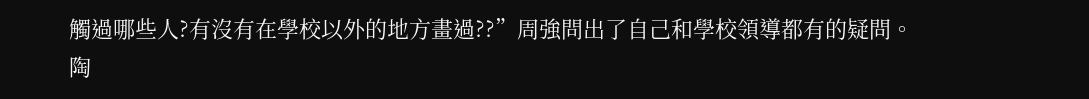觸過哪些人?有沒有在學校以外的地方畫過??”周強問出了自己和學校領導都有的疑問。
陶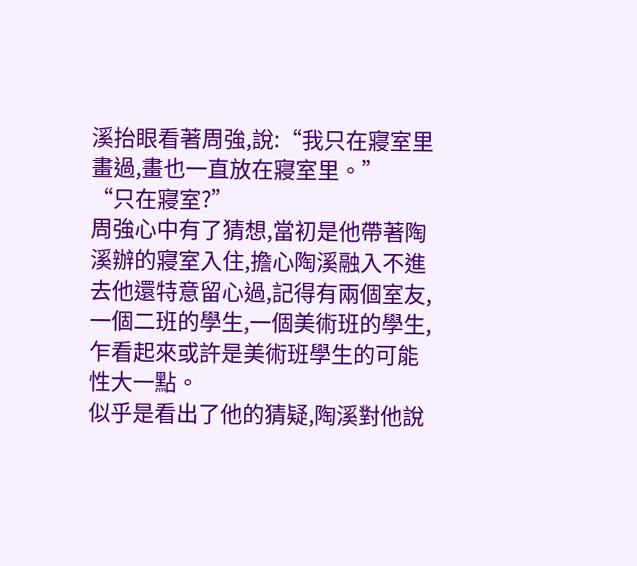溪抬眼看著周強,說:“我只在寢室里畫過,畫也一直放在寢室里。”
“只在寢室?”
周強心中有了猜想,當初是他帶著陶溪辦的寢室入住,擔心陶溪融入不進去他還特意留心過,記得有兩個室友,一個二班的學生,一個美術班的學生,乍看起來或許是美術班學生的可能性大一點。
似乎是看出了他的猜疑,陶溪對他說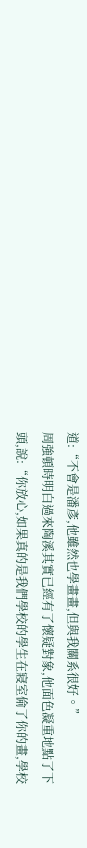道:“不會是潘彥,他雖然也學畫畫,但與我關系很好。”
周強頓時明白過來陶溪其實已經有了懷疑對象,他面色凝重地點了下頭,說:“你放心,如果真的是我們學校的學生在寢室偷了你的畫,學校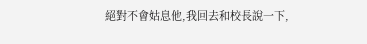絕對不會姑息他,我回去和校長說一下,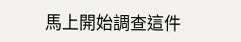馬上開始調查這件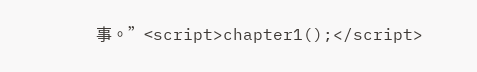事。”<script>chapter1();</script>